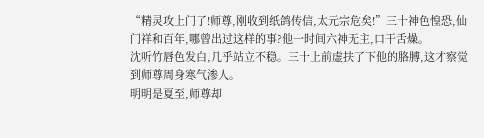“精灵攻上门了!师尊,刚收到纸鸽传信,太元宗危矣!”三十神色惶恐,仙门祥和百年,哪曾出过这样的事?他一时间六神无主,口干舌燥。
沈听竹唇色发白,几乎站立不稳。三十上前虚扶了下他的胳膊,这才察觉到师尊周身寒气渗人。
明明是夏至,师尊却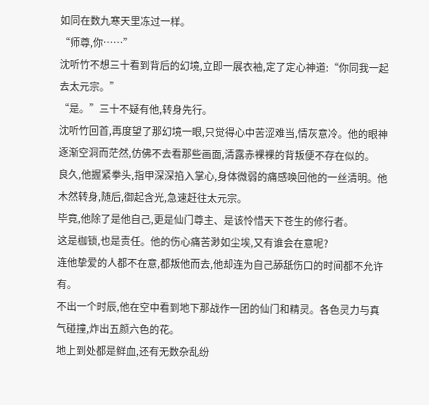如同在数九寒天里冻过一样。
“师尊,你……”
沈听竹不想三十看到背后的幻境,立即一展衣袖,定了定心神道:“你同我一起去太元宗。”
“是。”三十不疑有他,转身先行。
沈听竹回首,再度望了那幻境一眼,只觉得心中苦涩难当,情灰意冷。他的眼神逐渐空洞而茫然,仿佛不去看那些画面,清露赤裸裸的背叛便不存在似的。
良久,他握紧拳头,指甲深深掐入掌心,身体微弱的痛感唤回他的一丝清明。他木然转身,随后,御起含光,急速赶往太元宗。
毕竟,他除了是他自己,更是仙门尊主、是该怜惜天下苍生的修行者。
这是枷锁,也是责任。他的伤心痛苦渺如尘埃,又有谁会在意呢?
连他挚爱的人都不在意,都叛他而去,他却连为自己舔舐伤口的时间都不允许有。
不出一个时辰,他在空中看到地下那战作一团的仙门和精灵。各色灵力与真气碰撞,炸出五颜六色的花。
地上到处都是鲜血,还有无数杂乱纷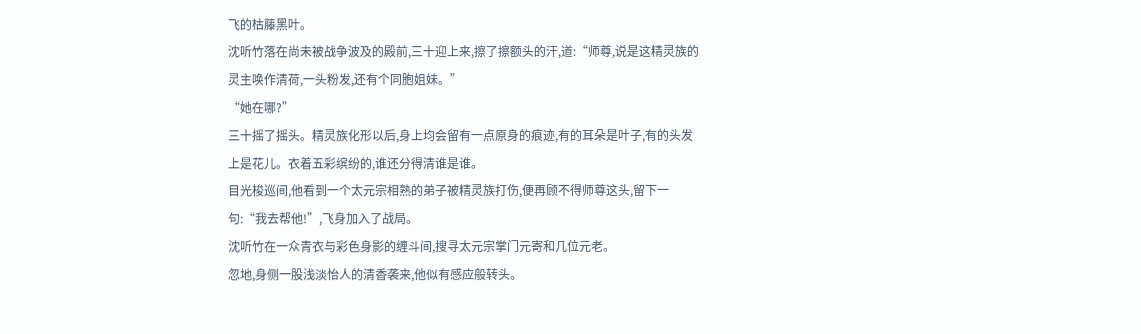飞的枯藤黑叶。
沈听竹落在尚未被战争波及的殿前,三十迎上来,擦了擦额头的汗,道:“师尊,说是这精灵族的灵主唤作清荷,一头粉发,还有个同胞姐妹。”
“她在哪?”
三十摇了摇头。精灵族化形以后,身上均会留有一点原身的痕迹,有的耳朵是叶子,有的头发上是花儿。衣着五彩缤纷的,谁还分得清谁是谁。
目光梭巡间,他看到一个太元宗相熟的弟子被精灵族打伤,便再顾不得师尊这头,留下一句:“我去帮他!”,飞身加入了战局。
沈听竹在一众青衣与彩色身影的缠斗间,搜寻太元宗掌门元寄和几位元老。
忽地,身侧一股浅淡怡人的清香袭来,他似有感应般转头。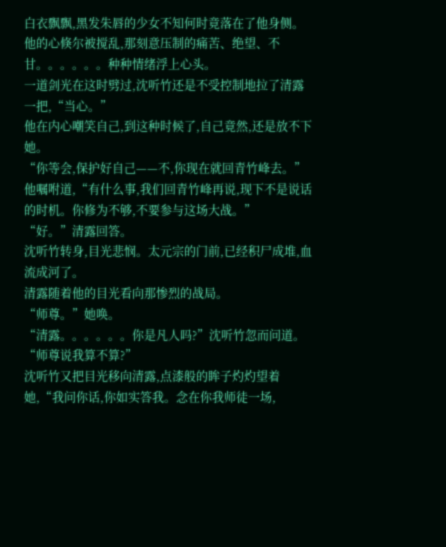白衣飘飘,黑发朱唇的少女不知何时竟落在了他身侧。
他的心倏尔被搅乱,那刻意压制的痛苦、绝望、不甘。。。。。。种种情绪浮上心头。
一道剑光在这时劈过,沈听竹还是不受控制地拉了清露一把,“当心。”
他在内心嘲笑自己,到这种时候了,自己竟然,还是放不下她。
“你等会,保护好自己——不,你现在就回青竹峰去。”他嘱咐道,“有什么事,我们回青竹峰再说,现下不是说话的时机。你修为不够,不要参与这场大战。”
“好。”清露回答。
沈听竹转身,目光悲悯。太元宗的门前,已经积尸成堆,血流成河了。
清露随着他的目光看向那惨烈的战局。
“师尊。”她唤。
“清露。。。。。。你是凡人吗?”沈听竹忽而问道。
“师尊说我算不算?”
沈听竹又把目光移向清露,点漆般的眸子灼灼望着她,“我问你话,你如实答我。念在你我师徒一场,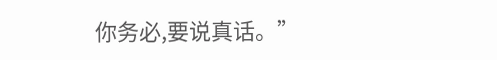你务必,要说真话。”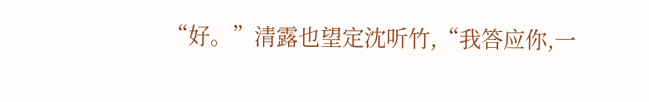“好。”清露也望定沈听竹,“我答应你,一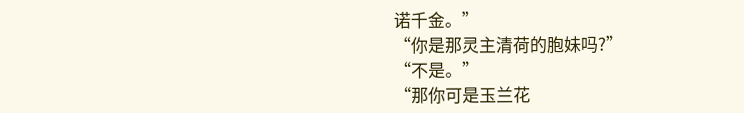诺千金。”
“你是那灵主清荷的胞妹吗?”
“不是。”
“那你可是玉兰花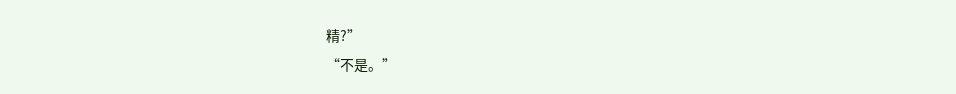精?”
“不是。”